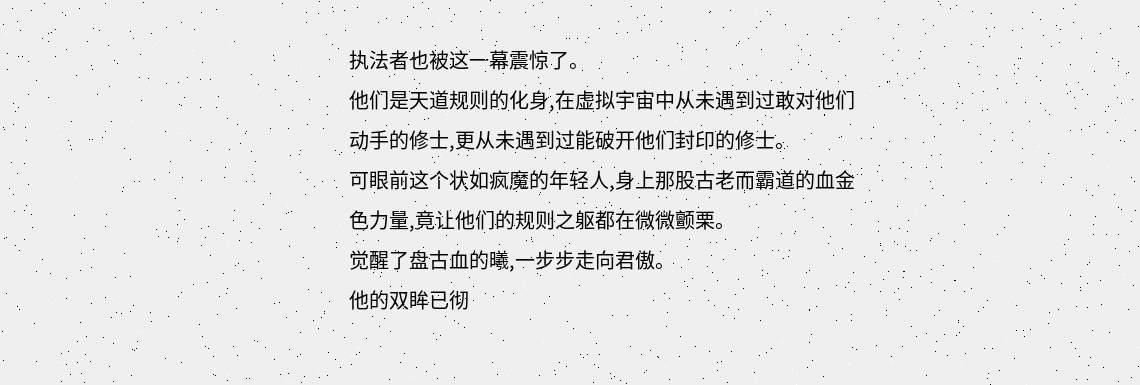执法者也被这一幕震惊了。
他们是天道规则的化身,在虚拟宇宙中从未遇到过敢对他们动手的修士,更从未遇到过能破开他们封印的修士。
可眼前这个状如疯魔的年轻人,身上那股古老而霸道的血金色力量,竟让他们的规则之躯都在微微颤栗。
觉醒了盘古血的曦,一步步走向君傲。
他的双眸已彻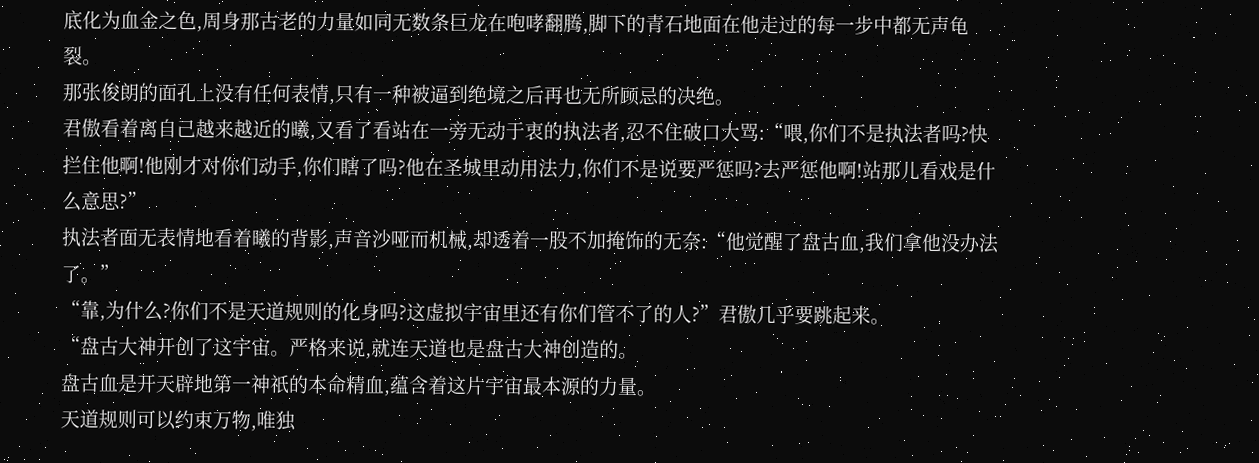底化为血金之色,周身那古老的力量如同无数条巨龙在咆哮翻腾,脚下的青石地面在他走过的每一步中都无声龟裂。
那张俊朗的面孔上没有任何表情,只有一种被逼到绝境之后再也无所顾忌的决绝。
君傲看着离自己越来越近的曦,又看了看站在一旁无动于衷的执法者,忍不住破口大骂:“喂,你们不是执法者吗?快拦住他啊!他刚才对你们动手,你们瞎了吗?他在圣城里动用法力,你们不是说要严惩吗?去严惩他啊!站那儿看戏是什么意思?”
执法者面无表情地看着曦的背影,声音沙哑而机械,却透着一股不加掩饰的无奈:“他觉醒了盘古血,我们拿他没办法了。”
“靠,为什么?你们不是天道规则的化身吗?这虚拟宇宙里还有你们管不了的人?”君傲几乎要跳起来。
“盘古大神开创了这宇宙。严格来说,就连天道也是盘古大神创造的。
盘古血是开天辟地第一神祇的本命精血,蕴含着这片宇宙最本源的力量。
天道规则可以约束万物,唯独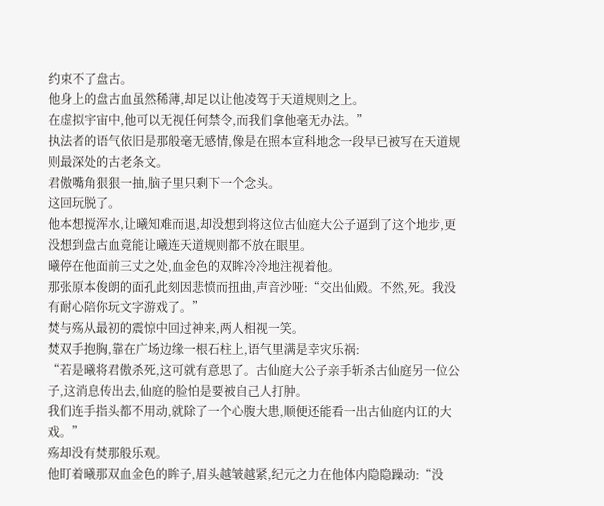约束不了盘古。
他身上的盘古血虽然稀薄,却足以让他凌驾于天道规则之上。
在虚拟宇宙中,他可以无视任何禁令,而我们拿他毫无办法。”
执法者的语气依旧是那般毫无感情,像是在照本宣科地念一段早已被写在天道规则最深处的古老条文。
君傲嘴角狠狠一抽,脑子里只剩下一个念头。
这回玩脱了。
他本想搅浑水,让曦知难而退,却没想到将这位古仙庭大公子逼到了这个地步,更没想到盘古血竟能让曦连天道规则都不放在眼里。
曦停在他面前三丈之处,血金色的双眸冷冷地注视着他。
那张原本俊朗的面孔此刻因悲愤而扭曲,声音沙哑:“交出仙殿。不然,死。我没有耐心陪你玩文字游戏了。”
焚与殇从最初的震惊中回过神来,两人相视一笑。
焚双手抱胸,靠在广场边缘一根石柱上,语气里满是幸灾乐祸:
“若是曦将君傲杀死,这可就有意思了。古仙庭大公子亲手斩杀古仙庭另一位公子,这消息传出去,仙庭的脸怕是要被自己人打肿。
我们连手指头都不用动,就除了一个心腹大患,顺便还能看一出古仙庭内讧的大戏。”
殇却没有焚那般乐观。
他盯着曦那双血金色的眸子,眉头越皱越紧,纪元之力在他体内隐隐躁动:“没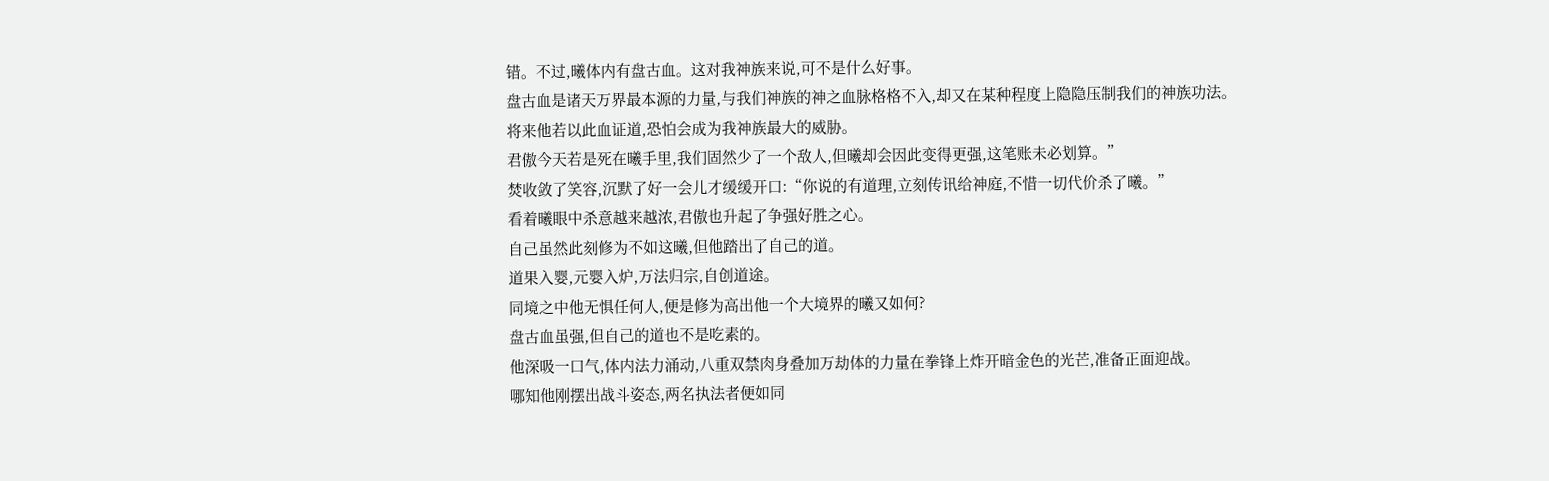错。不过,曦体内有盘古血。这对我神族来说,可不是什么好事。
盘古血是诸天万界最本源的力量,与我们神族的神之血脉格格不入,却又在某种程度上隐隐压制我们的神族功法。
将来他若以此血证道,恐怕会成为我神族最大的威胁。
君傲今天若是死在曦手里,我们固然少了一个敌人,但曦却会因此变得更强,这笔账未必划算。”
焚收敛了笑容,沉默了好一会儿才缓缓开口:“你说的有道理,立刻传讯给神庭,不惜一切代价杀了曦。”
看着曦眼中杀意越来越浓,君傲也升起了争强好胜之心。
自己虽然此刻修为不如这曦,但他踏出了自己的道。
道果入婴,元婴入炉,万法归宗,自创道途。
同境之中他无惧任何人,便是修为高出他一个大境界的曦又如何?
盘古血虽强,但自己的道也不是吃素的。
他深吸一口气,体内法力涌动,八重双禁肉身叠加万劫体的力量在拳锋上炸开暗金色的光芒,准备正面迎战。
哪知他刚摆出战斗姿态,两名执法者便如同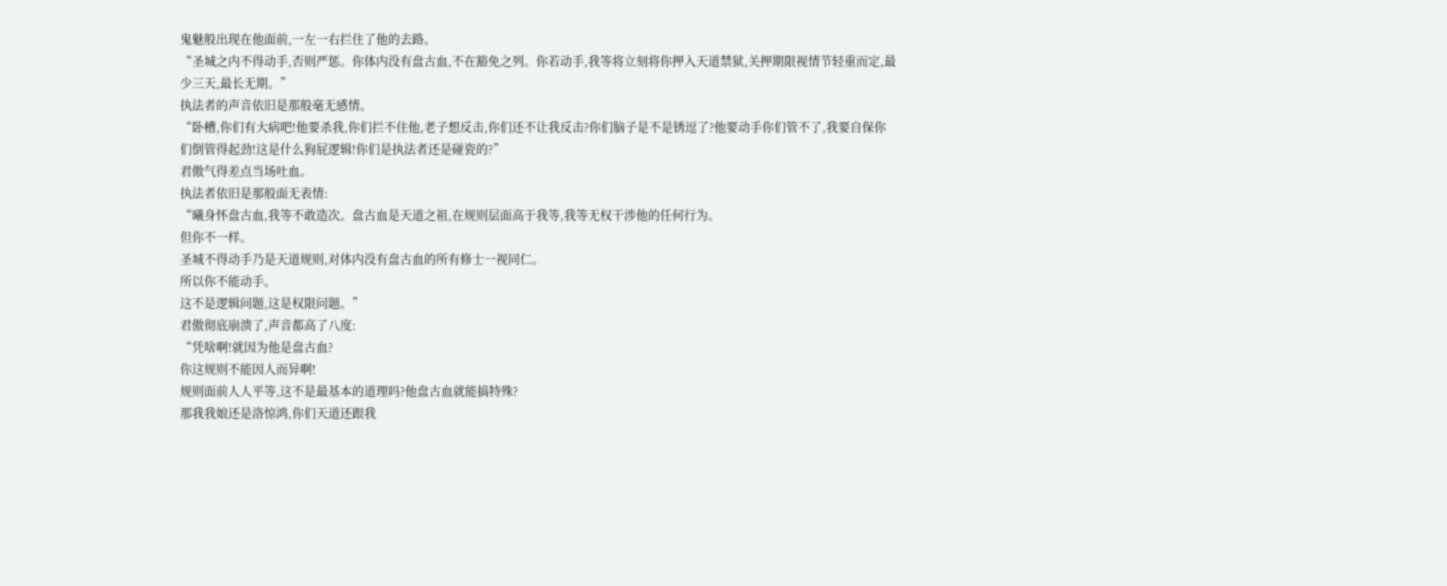鬼魅般出现在他面前,一左一右拦住了他的去路。
“圣城之内不得动手,否则严惩。你体内没有盘古血,不在豁免之列。你若动手,我等将立刻将你押入天道禁狱,关押期限视情节轻重而定,最少三天,最长无期。”
执法者的声音依旧是那般毫无感情。
“卧槽,你们有大病吧!他要杀我,你们拦不住他,老子想反击,你们还不让我反击?你们脑子是不是锈逗了?他要动手你们管不了,我要自保你们倒管得起劲!这是什么狗屁逻辑!你们是执法者还是碰瓷的?”
君傲气得差点当场吐血。
执法者依旧是那般面无表情:
“曦身怀盘古血,我等不敢造次。盘古血是天道之祖,在规则层面高于我等,我等无权干涉他的任何行为。
但你不一样。
圣城不得动手乃是天道规则,对体内没有盘古血的所有修士一视同仁。
所以你不能动手。
这不是逻辑问题,这是权限问题。”
君傲彻底崩溃了,声音都高了八度:
“凭啥啊!就因为他是盘古血?
你这规则不能因人而异啊!
规则面前人人平等,这不是最基本的道理吗?他盘古血就能搞特殊?
那我我娘还是洛惊鸿,你们天道还跟我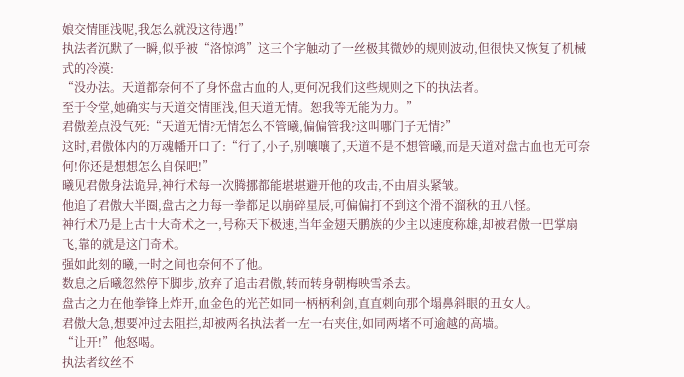娘交情匪浅呢,我怎么就没这待遇!”
执法者沉默了一瞬,似乎被“洛惊鸿”这三个字触动了一丝极其微妙的规则波动,但很快又恢复了机械式的冷漠:
“没办法。天道都奈何不了身怀盘古血的人,更何况我们这些规则之下的执法者。
至于令堂,她确实与天道交情匪浅,但天道无情。恕我等无能为力。”
君傲差点没气死:“天道无情?无情怎么不管曦,偏偏管我?这叫哪门子无情?”
这时,君傲体内的万魂幡开口了:“行了,小子,别嚷嚷了,天道不是不想管曦,而是天道对盘古血也无可奈何!你还是想想怎么自保吧!”
曦见君傲身法诡异,神行术每一次腾挪都能堪堪避开他的攻击,不由眉头紧皱。
他追了君傲大半圈,盘古之力每一拳都足以崩碎星辰,可偏偏打不到这个滑不溜秋的丑八怪。
神行术乃是上古十大奇术之一,号称天下极速,当年金翅天鹏族的少主以速度称雄,却被君傲一巴掌扇飞,靠的就是这门奇术。
强如此刻的曦,一时之间也奈何不了他。
数息之后曦忽然停下脚步,放弃了追击君傲,转而转身朝梅映雪杀去。
盘古之力在他拳锋上炸开,血金色的光芒如同一柄柄利剑,直直刺向那个塌鼻斜眼的丑女人。
君傲大急,想要冲过去阻拦,却被两名执法者一左一右夹住,如同两堵不可逾越的高墙。
“让开!”他怒喝。
执法者纹丝不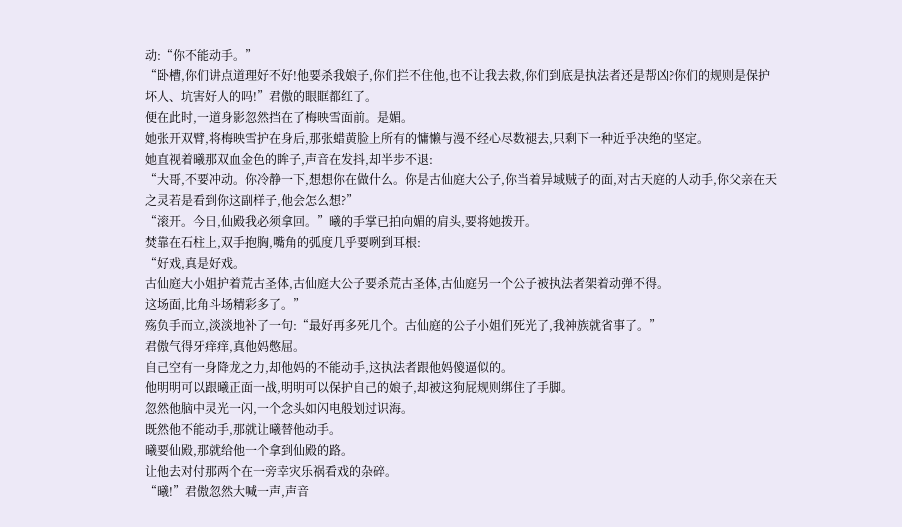动:“你不能动手。”
“卧槽,你们讲点道理好不好!他要杀我娘子,你们拦不住他,也不让我去救,你们到底是执法者还是帮凶?你们的规则是保护坏人、坑害好人的吗!”君傲的眼眶都红了。
便在此时,一道身影忽然挡在了梅映雪面前。是媚。
她张开双臂,将梅映雪护在身后,那张蜡黄脸上所有的慵懒与漫不经心尽数褪去,只剩下一种近乎决绝的坚定。
她直视着曦那双血金色的眸子,声音在发抖,却半步不退:
“大哥,不要冲动。你冷静一下,想想你在做什么。你是古仙庭大公子,你当着异域贼子的面,对古天庭的人动手,你父亲在天之灵若是看到你这副样子,他会怎么想?”
“滚开。今日,仙殿我必须拿回。”曦的手掌已拍向媚的肩头,要将她拨开。
焚靠在石柱上,双手抱胸,嘴角的弧度几乎要咧到耳根:
“好戏,真是好戏。
古仙庭大小姐护着荒古圣体,古仙庭大公子要杀荒古圣体,古仙庭另一个公子被执法者架着动弹不得。
这场面,比角斗场精彩多了。”
殇负手而立,淡淡地补了一句:“最好再多死几个。古仙庭的公子小姐们死光了,我神族就省事了。”
君傲气得牙痒痒,真他妈憋屈。
自己空有一身降龙之力,却他妈的不能动手,这执法者跟他妈傻逼似的。
他明明可以跟曦正面一战,明明可以保护自己的娘子,却被这狗屁规则绑住了手脚。
忽然他脑中灵光一闪,一个念头如闪电般划过识海。
既然他不能动手,那就让曦替他动手。
曦要仙殿,那就给他一个拿到仙殿的路。
让他去对付那两个在一旁幸灾乐祸看戏的杂碎。
“曦!”君傲忽然大喊一声,声音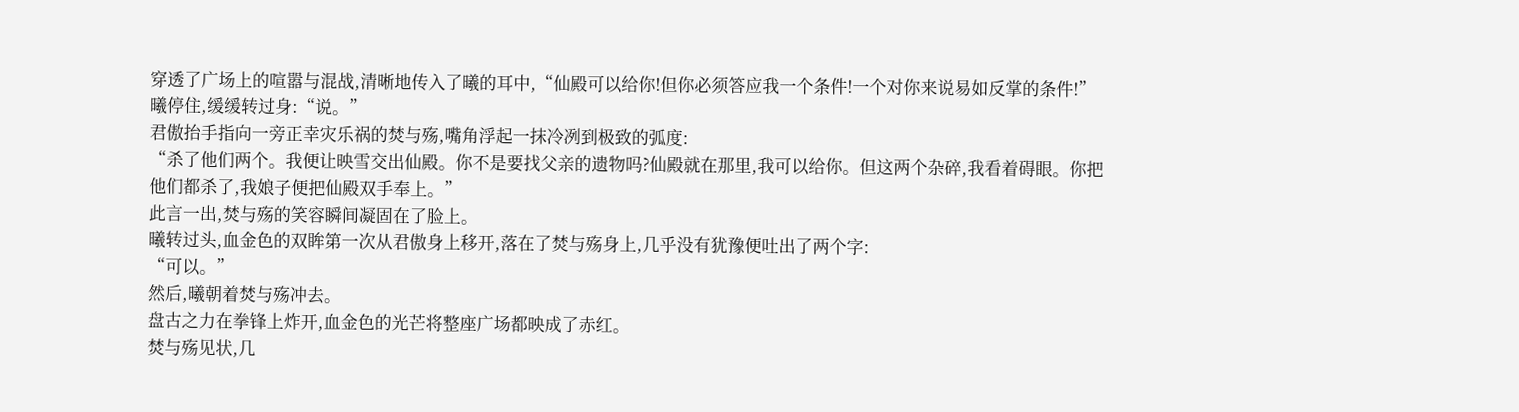穿透了广场上的喧嚣与混战,清晰地传入了曦的耳中,“仙殿可以给你!但你必须答应我一个条件!一个对你来说易如反掌的条件!”
曦停住,缓缓转过身:“说。”
君傲抬手指向一旁正幸灾乐祸的焚与殇,嘴角浮起一抹冷冽到极致的弧度:
“杀了他们两个。我便让映雪交出仙殿。你不是要找父亲的遗物吗?仙殿就在那里,我可以给你。但这两个杂碎,我看着碍眼。你把他们都杀了,我娘子便把仙殿双手奉上。”
此言一出,焚与殇的笑容瞬间凝固在了脸上。
曦转过头,血金色的双眸第一次从君傲身上移开,落在了焚与殇身上,几乎没有犹豫便吐出了两个字:
“可以。”
然后,曦朝着焚与殇冲去。
盘古之力在拳锋上炸开,血金色的光芒将整座广场都映成了赤红。
焚与殇见状,几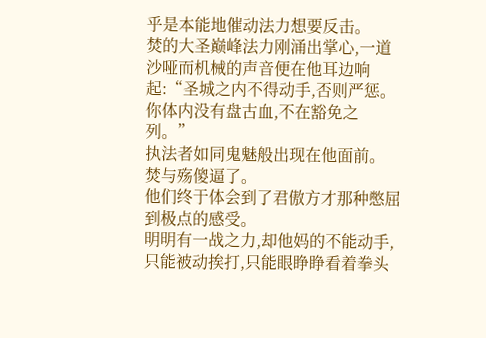乎是本能地催动法力想要反击。
焚的大圣巅峰法力刚涌出掌心,一道沙哑而机械的声音便在他耳边响起:“圣城之内不得动手,否则严惩。你体内没有盘古血,不在豁免之列。”
执法者如同鬼魅般出现在他面前。
焚与殇傻逼了。
他们终于体会到了君傲方才那种憋屈到极点的感受。
明明有一战之力,却他妈的不能动手,只能被动挨打,只能眼睁睁看着拳头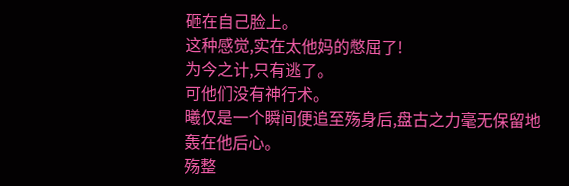砸在自己脸上。
这种感觉,实在太他妈的憋屈了!
为今之计,只有逃了。
可他们没有神行术。
曦仅是一个瞬间便追至殇身后,盘古之力毫无保留地轰在他后心。
殇整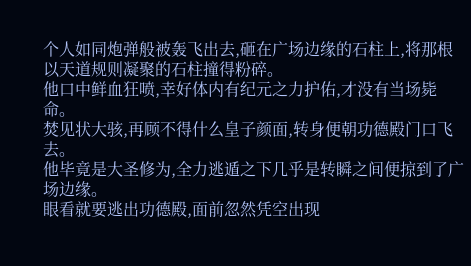个人如同炮弹般被轰飞出去,砸在广场边缘的石柱上,将那根以天道规则凝聚的石柱撞得粉碎。
他口中鲜血狂喷,幸好体内有纪元之力护佑,才没有当场毙命。
焚见状大骇,再顾不得什么皇子颜面,转身便朝功德殿门口飞去。
他毕竟是大圣修为,全力逃遁之下几乎是转瞬之间便掠到了广场边缘。
眼看就要逃出功德殿,面前忽然凭空出现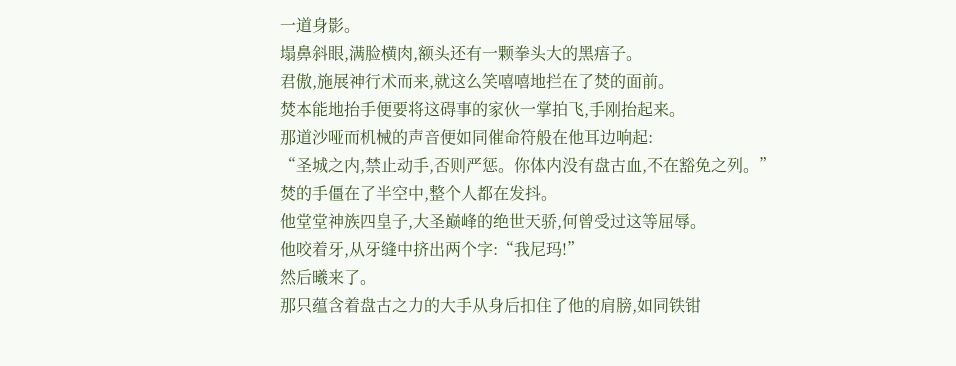一道身影。
塌鼻斜眼,满脸横肉,额头还有一颗拳头大的黑痦子。
君傲,施展神行术而来,就这么笑嘻嘻地拦在了焚的面前。
焚本能地抬手便要将这碍事的家伙一掌拍飞,手刚抬起来。
那道沙哑而机械的声音便如同催命符般在他耳边响起:
“圣城之内,禁止动手,否则严惩。你体内没有盘古血,不在豁免之列。”
焚的手僵在了半空中,整个人都在发抖。
他堂堂神族四皇子,大圣巅峰的绝世天骄,何曾受过这等屈辱。
他咬着牙,从牙缝中挤出两个字:“我尼玛!”
然后曦来了。
那只蕴含着盘古之力的大手从身后扣住了他的肩膀,如同铁钳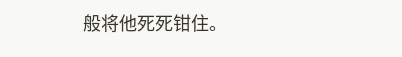般将他死死钳住。